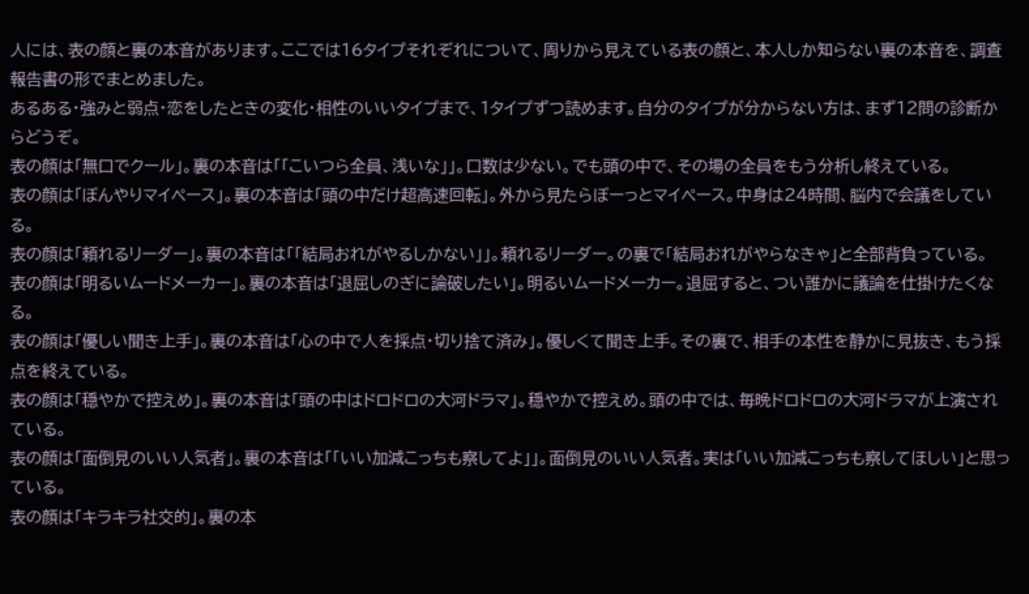人には、表の顔と裏の本音があります。ここでは16タイプそれぞれについて、周りから見えている表の顔と、本人しか知らない裏の本音を、調査報告書の形でまとめました。
あるある・強みと弱点・恋をしたときの変化・相性のいいタイプまで、1タイプずつ読めます。自分のタイプが分からない方は、まず12問の診断からどうぞ。
表の顔は「無口でクール」。裏の本音は「「こいつら全員、浅いな」」。口数は少ない。でも頭の中で、その場の全員をもう分析し終えている。
表の顔は「ぼんやりマイペース」。裏の本音は「頭の中だけ超高速回転」。外から見たらぼーっとマイペース。中身は24時間、脳内で会議をしている。
表の顔は「頼れるリーダー」。裏の本音は「「結局おれがやるしかない」」。頼れるリーダー。の裏で「結局おれがやらなきゃ」と全部背負っている。
表の顔は「明るいムードメーカー」。裏の本音は「退屈しのぎに論破したい」。明るいムードメーカー。退屈すると、つい誰かに議論を仕掛けたくなる。
表の顔は「優しい聞き上手」。裏の本音は「心の中で人を採点・切り捨て済み」。優しくて聞き上手。その裏で、相手の本性を静かに見抜き、もう採点を終えている。
表の顔は「穏やかで控えめ」。裏の本音は「頭の中はドロドロの大河ドラマ」。穏やかで控えめ。頭の中では、毎晩ドロドロの大河ドラマが上演されている。
表の顔は「面倒見のいい人気者」。裏の本音は「「いい加減こっちも察してよ」」。面倒見のいい人気者。実は「いい加減こっちも察してほしい」と思っている。
表の顔は「キラキラ社交的」。裏の本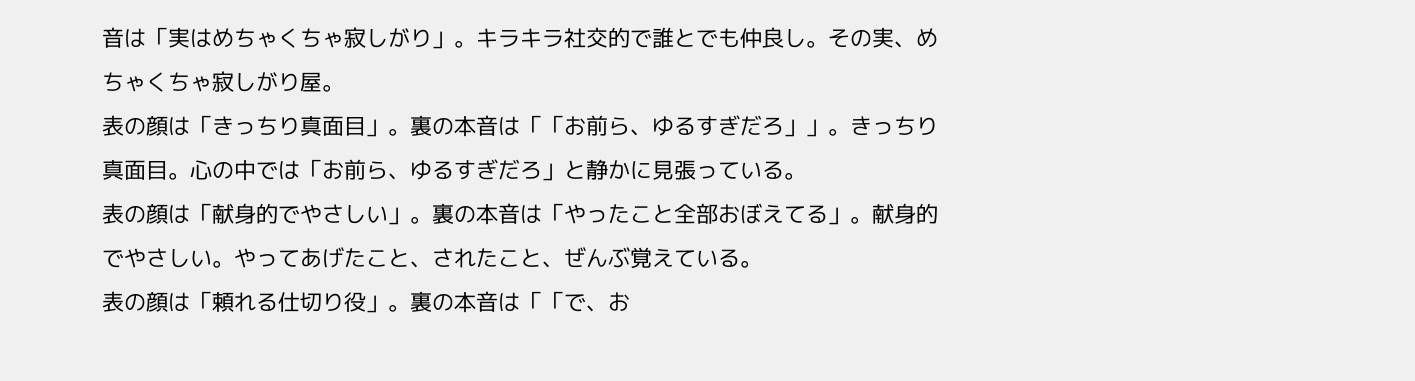音は「実はめちゃくちゃ寂しがり」。キラキラ社交的で誰とでも仲良し。その実、めちゃくちゃ寂しがり屋。
表の顔は「きっちり真面目」。裏の本音は「「お前ら、ゆるすぎだろ」」。きっちり真面目。心の中では「お前ら、ゆるすぎだろ」と静かに見張っている。
表の顔は「献身的でやさしい」。裏の本音は「やったこと全部おぼえてる」。献身的でやさしい。やってあげたこと、されたこと、ぜんぶ覚えている。
表の顔は「頼れる仕切り役」。裏の本音は「「で、お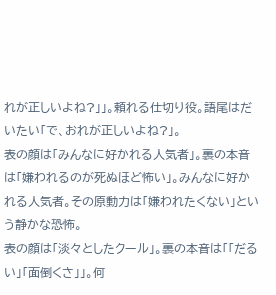れが正しいよね?」」。頼れる仕切り役。語尾はだいたい「で、おれが正しいよね?」。
表の顔は「みんなに好かれる人気者」。裏の本音は「嫌われるのが死ぬほど怖い」。みんなに好かれる人気者。その原動力は「嫌われたくない」という静かな恐怖。
表の顔は「淡々としたクール」。裏の本音は「「だるい」「面倒くさ」」。何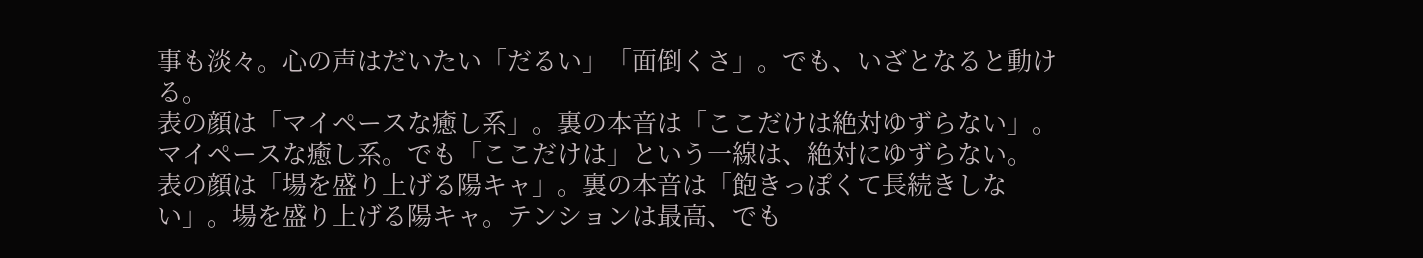事も淡々。心の声はだいたい「だるい」「面倒くさ」。でも、いざとなると動ける。
表の顔は「マイペースな癒し系」。裏の本音は「ここだけは絶対ゆずらない」。マイペースな癒し系。でも「ここだけは」という一線は、絶対にゆずらない。
表の顔は「場を盛り上げる陽キャ」。裏の本音は「飽きっぽくて長続きしない」。場を盛り上げる陽キャ。テンションは最高、でも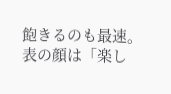飽きるのも最速。
表の顔は「楽し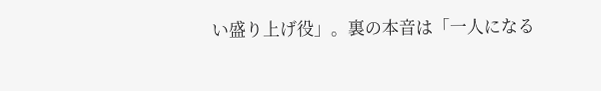い盛り上げ役」。裏の本音は「一人になる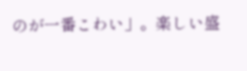のが一番こわい」。楽しい盛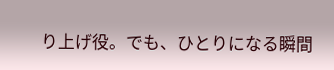り上げ役。でも、ひとりになる瞬間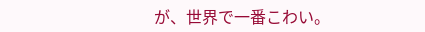が、世界で一番こわい。